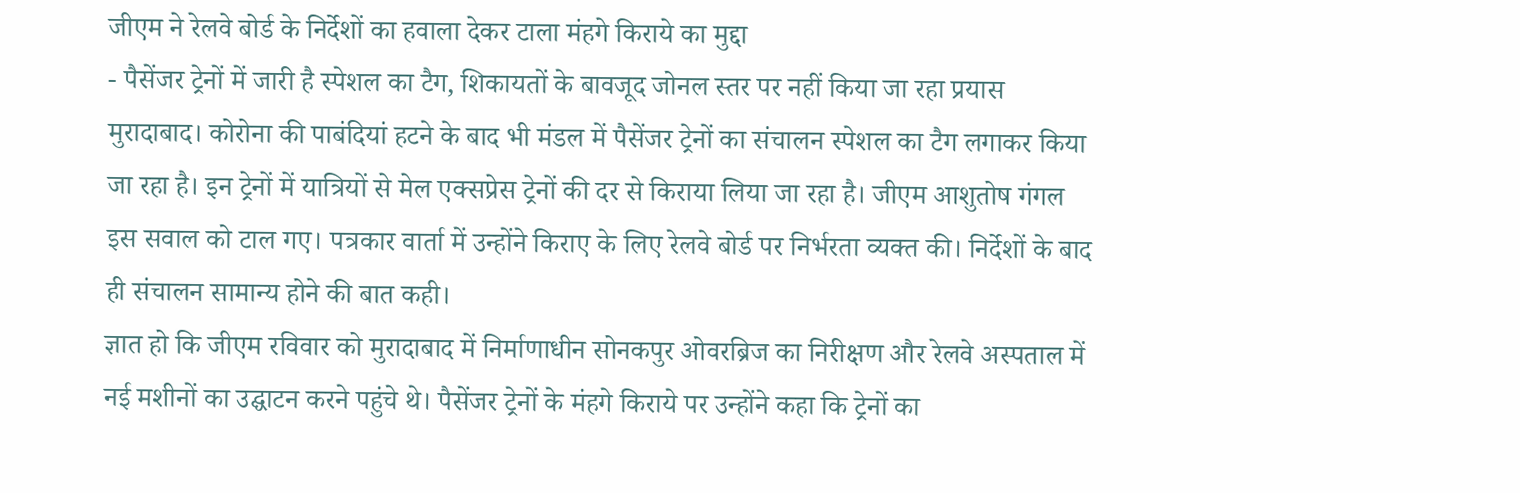जीएम ने रेलवे बोर्ड के निर्देशों का हवाला देकर टाला मंहगे किराये का मुद्दा
- पैसेंजर ट्रेनों में जारी है स्पेशल का टैग, शिकायतों के बावजूद जोनल स्तर पर नहीं किया जा रहा प्रयास
मुरादाबाद। कोरोना की पाबंदियां हटने के बाद भी मंडल में पैसेंजर ट्रेनों का संचालन स्पेशल का टैग लगाकर किया जा रहा है। इन ट्रेनों में यात्रियों से मेल एक्सप्रेस ट्रेनों की दर से किराया लिया जा रहा है। जीएम आशुतोष गंगल इस सवाल को टाल गए। पत्रकार वार्ता में उन्होंने किराए के लिए रेलवे बोर्ड पर निर्भरता व्यक्त की। निर्देशों के बाद ही संचालन सामान्य होने की बात कही।
ज्ञात हो कि जीएम रविवार को मुरादाबाद में निर्माणाधीन सोनकपुर ओवरब्रिज का निरीक्षण और रेलवे अस्पताल में नई मशीनों का उद्घाटन करने पहुंचे थे। पैसेंजर ट्रेनों के मंहगे किराये पर उन्होंने कहा कि ट्रेनों का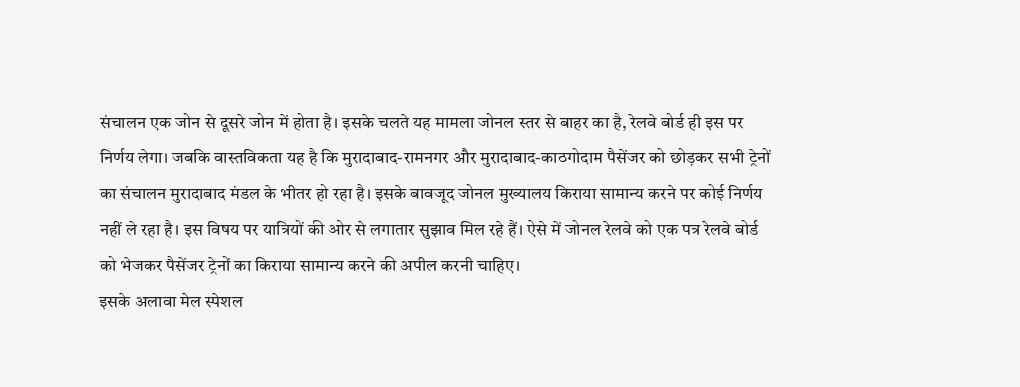संचालन एक जोन से दूसरे जोन में होता है। इसके चलते यह मामला जोनल स्तर से बाहर का है, रेलवे बोर्ड ही इस पर निर्णय लेगा। जबकि वास्तविकता यह है कि मुरादाबाद-रामनगर और मुरादाबाद-काठगोदाम पैसेंजर को छोड़कर सभी ट्रेनों का संचालन मुरादाबाद मंडल के भीतर हो रहा है। इसके बावजूद जोनल मुख्यालय किराया सामान्य करने पर कोई निर्णय नहीं ले रहा है। इस विषय पर यात्रियों की ओर से लगातार सुझाव मिल रहे हैं। ऐसे में जोनल रेलवे को एक पत्र रेलवे बोर्ड को भेजकर पैसेंजर ट्रेनों का किराया सामान्य करने की अपील करनी चाहिए।
इसके अलावा मेल स्पेशल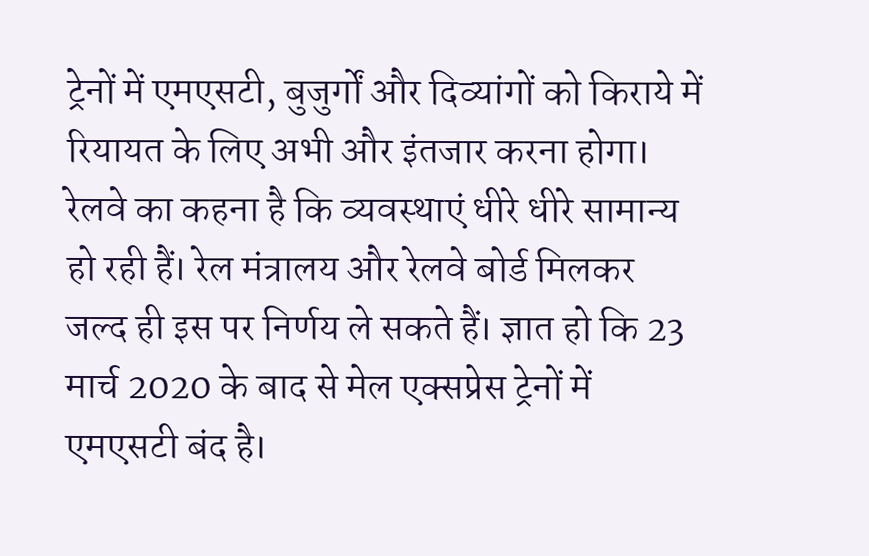ट्रेनों में एमएसटी, बुजुर्गों और दिव्यांगों को किराये में रियायत के लिए अभी और इंतजार करना होगा। रेलवे का कहना है कि व्यवस्थाएं धीरे धीरे सामान्य हो रही हैं। रेल मंत्रालय और रेलवे बोर्ड मिलकर जल्द ही इस पर निर्णय ले सकते हैं। ज्ञात हो कि 23 मार्च 2020 के बाद से मेल एक्सप्रेस ट्रेनों में एमएसटी बंद है।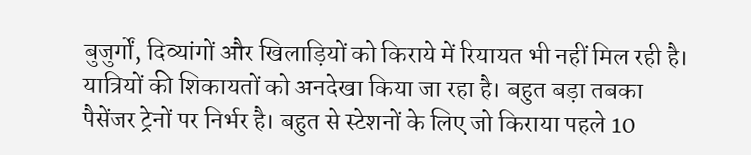बुजुर्गों, दिव्यांगों और खिलाड़ियों को किराये में रियायत भी नहीं मिल रही है।
यात्रियों की शिकायतों को अनदेखा किया जा रहा है। बहुत बड़ा तबका पैसेंजर ट्रेनों पर निर्भर है। बहुत से स्टेशनों के लिए जो किराया पहले 10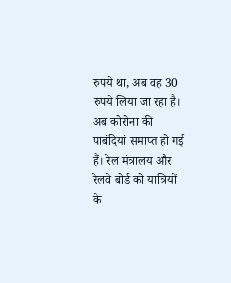रुपये था, अब वह 30 रुपये लिया जा रहा है। अब कोरोना की पाबंदियां समाप्त हो गई हैं। रेल मंत्रालय और रेलवे बोर्ड को यात्रियों के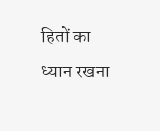हितों का ध्यान रखना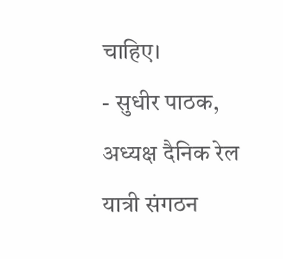चाहिए।
- सुधीर पाठक, अध्यक्ष दैनिक रेल यात्री संगठन